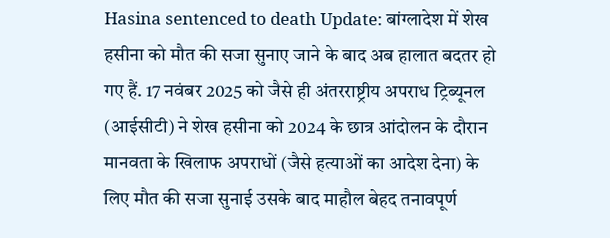Hasina sentenced to death Update: बांग्लादेश में शेख हसीना को मौत की सजा सुनाए जाने के बाद अब हालात बदतर हो गए हैं. 17 नवंबर 2025 को जैसे ही अंतरराष्ट्रीय अपराध ट्रिब्यूनल (आईसीटी) ने शेख हसीना को 2024 के छात्र आंदोलन के दौरान मानवता के खिलाफ अपराधों (जैसे हत्याओं का आदेश देना) के लिए मौत की सजा सुनाई उसके बाद माहौल बेहद तनावपूर्ण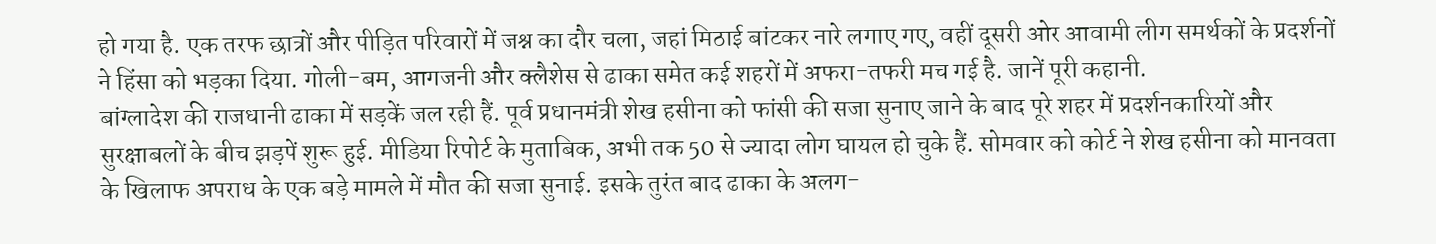हो गया है. एक तरफ छात्रों और पीड़ित परिवारों में जश्न का दौर चला, जहां मिठाई बांटकर नारे लगाए गए, वहीं दूसरी ओर आवामी लीग समर्थकों के प्रदर्शनों ने हिंसा को भड़का दिया. गोली-बम, आगजनी और क्लैशेस से ढाका समेत कई शहरों में अफरा-तफरी मच गई है. जानें पूरी कहानी.
बांग्लादेश की राजधानी ढाका में सड़कें जल रही हैं. पूर्व प्रधानमंत्री शेख हसीना को फांसी की सजा सुनाए जाने के बाद पूरे शहर में प्रदर्शनकारियों और सुरक्षाबलों के बीच झड़पें शुरू हुई. मीडिया रिपोर्ट के मुताबिक, अभी तक 50 से ज्यादा लोग घायल हो चुके हैं. सोमवार को कोर्ट ने शेख हसीना को मानवता के खिलाफ अपराध के एक बड़े मामले में मौत की सजा सुनाई. इसके तुरंत बाद ढाका के अलग-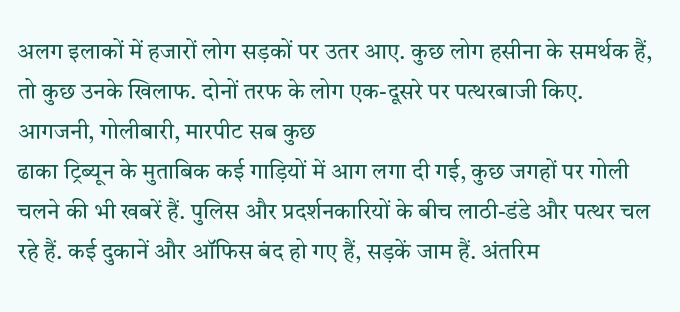अलग इलाकों में हजारों लोग सड़कों पर उतर आए. कुछ लोग हसीना के समर्थक हैं, तो कुछ उनके खिलाफ. दोनों तरफ के लोग एक-दूसरे पर पत्थरबाजी किए.
आगजनी, गोलीबारी, मारपीट सब कुछ
ढाका ट्रिब्यून के मुताबिक कई गाड़ियों में आग लगा दी गई, कुछ जगहों पर गोली चलने की भी खबरें हैं. पुलिस और प्रदर्शनकारियों के बीच लाठी-डंडे और पत्थर चल रहे हैं. कई दुकानें और ऑफिस बंद हो गए हैं, सड़कें जाम हैं. अंतरिम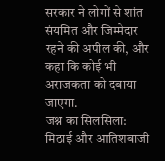सरकार ने लोगों से शांत संयमित और जिम्मेदार रहने की अपील की, और कहा कि कोई भी अराजकता को दबाया जाएगा.
जश्न का सिलसिला: मिठाई और आतिशबाजी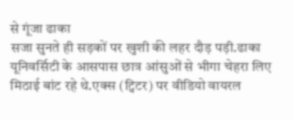से गूंजा ढाका
सजा सुनते ही सड़कों पर खुशी की लहर दौड़ पड़ी.ढाका यूनिवर्सिटी के आसपास छात्र आंसुओं से भीगा चेहरा लिए मिठाई बांट रहे थे.एक्स (ट्विटर) पर वीडियो वायरल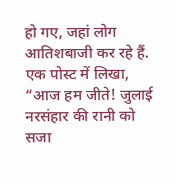हो गए, जहां लोग आतिशबाजी कर रहे हैं. एक पोस्ट में लिखा, “आज हम जीते! जुलाई नरसंहार की रानी को सजा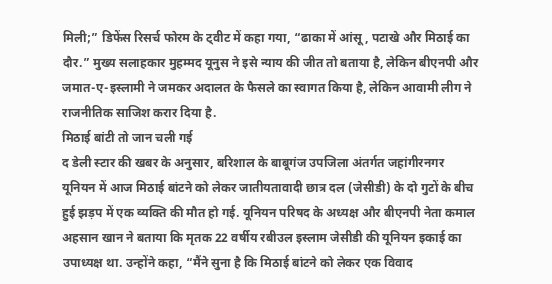मिली;” डिफेंस रिसर्च फोरम के ट्वीट में कहा गया, “ढाका में आंसू, पटाखे और मिठाई का दौर.” मुख्य सलाहकार मुहम्मद यूनुस ने इसे न्याय की जीत तो बताया है, लेकिन बीएनपी और जमात-ए-इस्लामी ने जमकर अदालत के फैसले का स्वागत किया है, लेकिन आवामी लीग ने राजनीतिक साजिश करार दिया है.
मिठाई बांटी तो जान चली गई
द डेली स्टार की खबर के अनुसार, बरिशाल के बाबूगंज उपजिला अंतर्गत जहांगीरनगर यूनियन में आज मिठाई बांटने को लेकर जातीयतावादी छात्र दल (जेसीडी) के दो गुटों के बीच हुई झड़प में एक व्यक्ति की मौत हो गई. यूनियन परिषद के अध्यक्ष और बीएनपी नेता कमाल अहसान खान ने बताया कि मृतक 22 वर्षीय रबीउल इस्लाम जेसीडी की यूनियन इकाई का उपाध्यक्ष था. उन्होंने कहा, “मैंने सुना है कि मिठाई बांटने को लेकर एक विवाद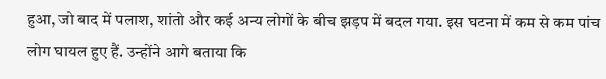हुआ, जो बाद में पलाश, शांतो और कई अन्य लोगों के बीच झड़प में बदल गया. इस घटना में कम से कम पांच लोग घायल हुए हैं. उन्होंने आगे बताया कि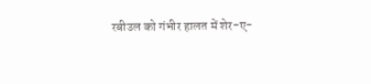रबीउल को गंभीर हालत में शेर-ए-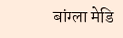बांग्ला मेडि